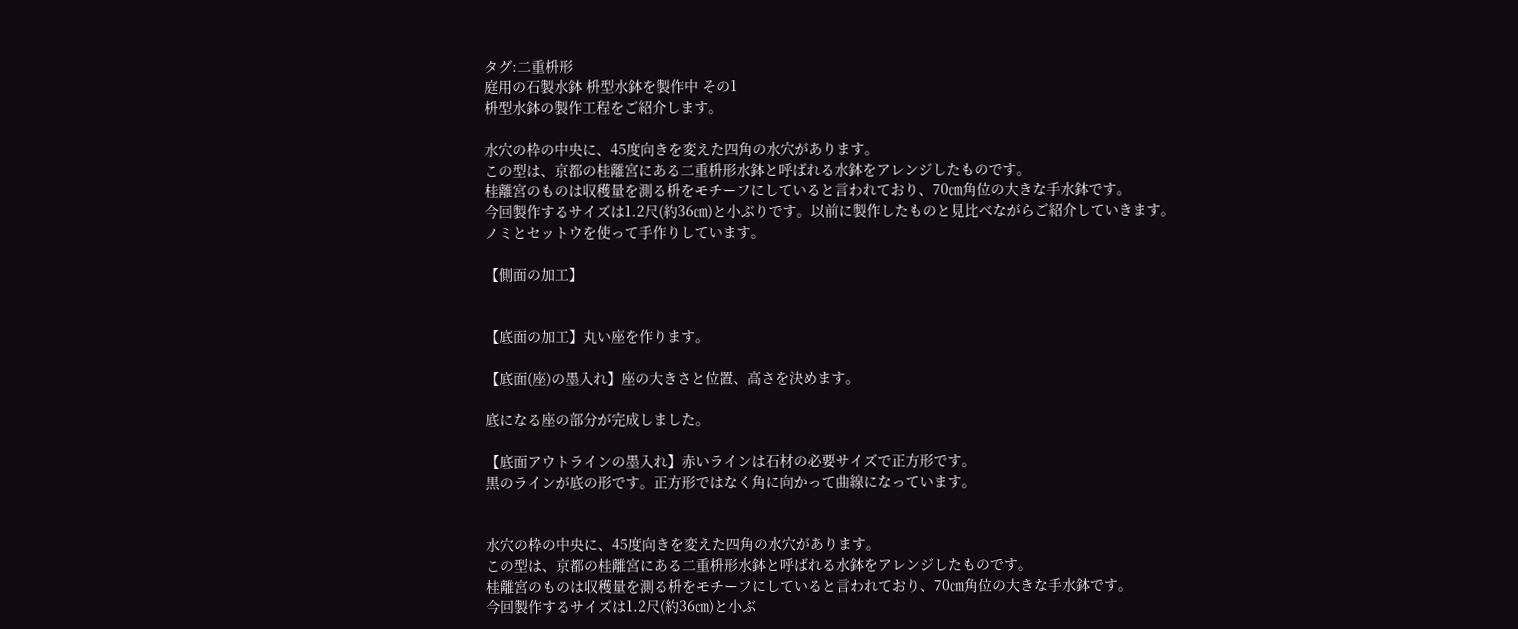タグ:二重枡形
庭用の石製水鉢 枡型水鉢を製作中 その1
枡型水鉢の製作工程をご紹介します。

水穴の枠の中央に、45度向きを変えた四角の水穴があります。
この型は、京都の桂離宮にある二重枡形水鉢と呼ばれる水鉢をアレンジしたものです。
桂離宮のものは収穫量を測る枡をモチーフにしていると言われており、70㎝角位の大きな手水鉢です。
今回製作するサイズは1.2尺(約36㎝)と小ぶりです。以前に製作したものと見比べながらご紹介していきます。
ノミとセットウを使って手作りしています。

【側面の加工】


【底面の加工】丸い座を作ります。

【底面(座)の墨入れ】座の大きさと位置、高さを決めます。

底になる座の部分が完成しました。

【底面アウトラインの墨入れ】赤いラインは石材の必要サイズで正方形です。
黒のラインが底の形です。正方形ではなく角に向かって曲線になっています。


水穴の枠の中央に、45度向きを変えた四角の水穴があります。
この型は、京都の桂離宮にある二重枡形水鉢と呼ばれる水鉢をアレンジしたものです。
桂離宮のものは収穫量を測る枡をモチーフにしていると言われており、70㎝角位の大きな手水鉢です。
今回製作するサイズは1.2尺(約36㎝)と小ぶ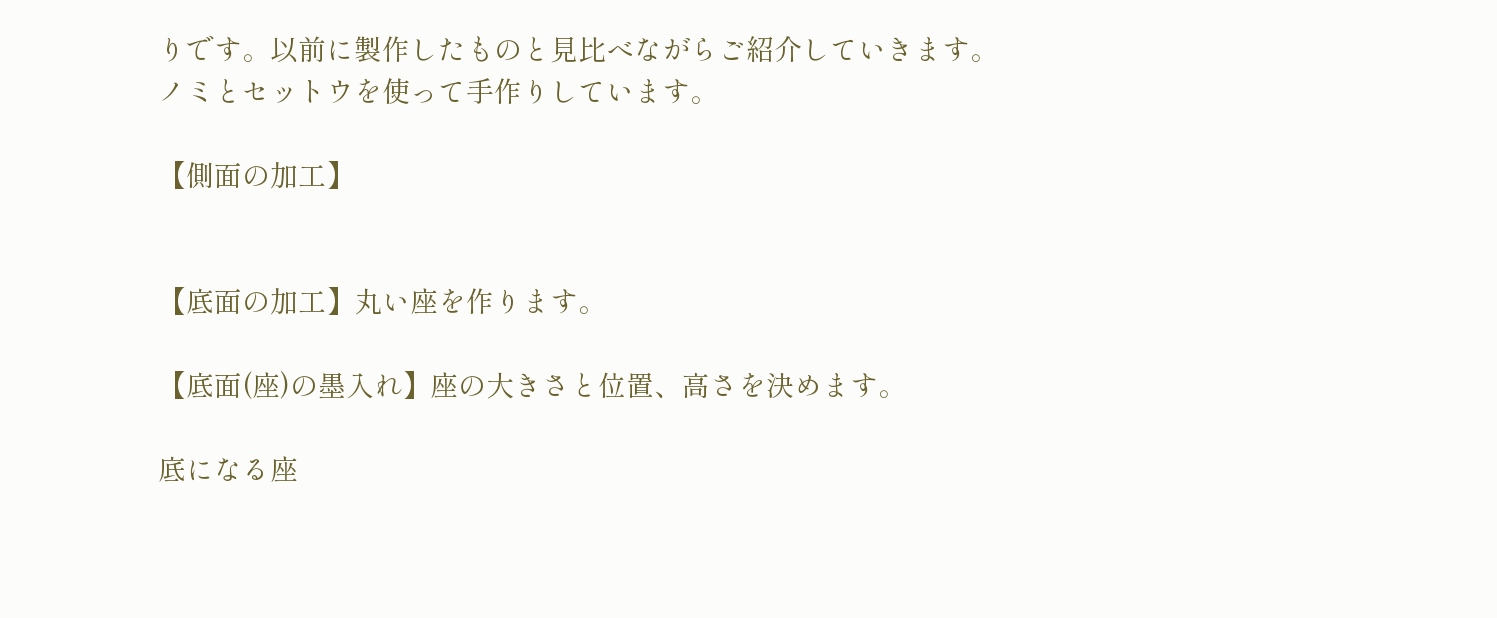りです。以前に製作したものと見比べながらご紹介していきます。
ノミとセットウを使って手作りしています。

【側面の加工】


【底面の加工】丸い座を作ります。

【底面(座)の墨入れ】座の大きさと位置、高さを決めます。

底になる座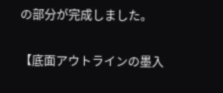の部分が完成しました。

【底面アウトラインの墨入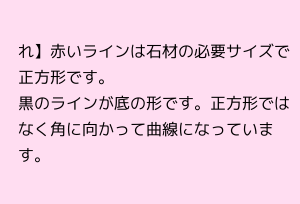れ】赤いラインは石材の必要サイズで正方形です。
黒のラインが底の形です。正方形ではなく角に向かって曲線になっています。